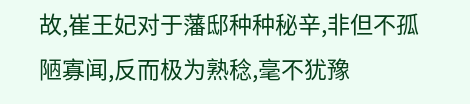故,崔王妃对于藩邸种种秘辛,非但不孤陋寡闻,反而极为熟稔,毫不犹豫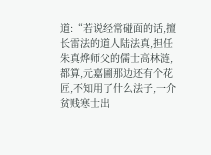道:“若说经常碰面的话,擅长雷法的道人陆法真,担任朱真烨师父的儒士高林涟,都算,元嘉圃那边还有个花匠,不知用了什么法子,一介贫贱寒士出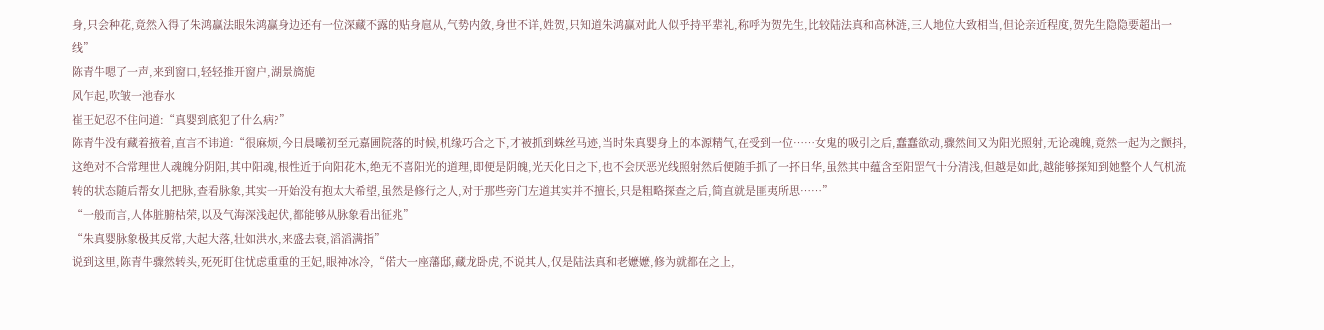身,只会种花,竟然入得了朱鸿赢法眼朱鸿赢身边还有一位深藏不露的贴身扈从,气势内敛,身世不详,姓贺,只知道朱鸿赢对此人似乎持平辈礼,称呼为贺先生,比较陆法真和高林涟,三人地位大致相当,但论亲近程度,贺先生隐隐要超出一线”
陈青牛嗯了一声,来到窗口,轻轻推开窗户,湖景旖旎
风乍起,吹皱一池春水
崔王妃忍不住问道:“真婴到底犯了什么病?”
陈青牛没有藏着掖着,直言不讳道:“很麻烦,今日晨曦初至元嘉圃院落的时候,机缘巧合之下,才被抓到蛛丝马迹,当时朱真婴身上的本源精气,在受到一位……女鬼的吸引之后,蠢蠢欲动,骤然间又为阳光照射,无论魂魄,竟然一起为之颤抖,这绝对不合常理世人魂魄分阴阳,其中阳魂,根性近于向阳花木,绝无不喜阳光的道理,即便是阴魄,光天化日之下,也不会厌恶光线照射然后便随手抓了一抔日华,虽然其中蕴含至阳罡气十分清浅,但越是如此,越能够探知到她整个人气机流转的状态随后帮女儿把脉,查看脉象,其实一开始没有抱太大希望,虽然是修行之人,对于那些旁门左道其实并不擅长,只是粗略探查之后,简直就是匪夷所思……”
“一般而言,人体脏腑枯荣,以及气海深浅起伏,都能够从脉象看出征兆”
“朱真婴脉象极其反常,大起大落,壮如洪水,来盛去衰,滔滔满指”
说到这里,陈青牛骤然转头,死死盯住忧虑重重的王妃,眼神冰冷,“偌大一座藩邸,藏龙卧虎,不说其人,仅是陆法真和老嬷嬷,修为就都在之上,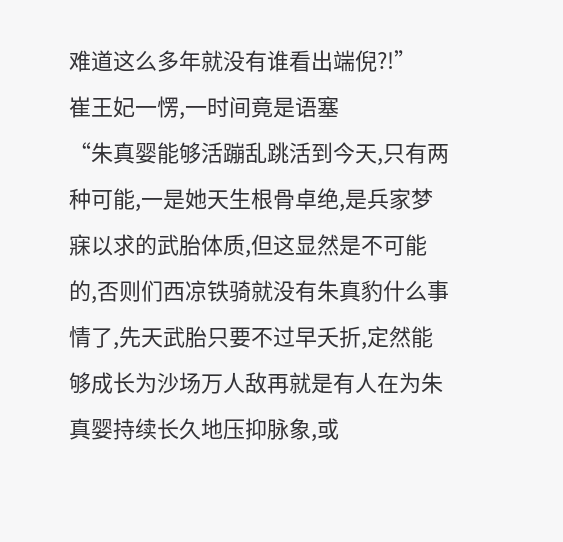难道这么多年就没有谁看出端倪?!”
崔王妃一愣,一时间竟是语塞
“朱真婴能够活蹦乱跳活到今天,只有两种可能,一是她天生根骨卓绝,是兵家梦寐以求的武胎体质,但这显然是不可能的,否则们西凉铁骑就没有朱真豹什么事情了,先天武胎只要不过早夭折,定然能够成长为沙场万人敌再就是有人在为朱真婴持续长久地压抑脉象,或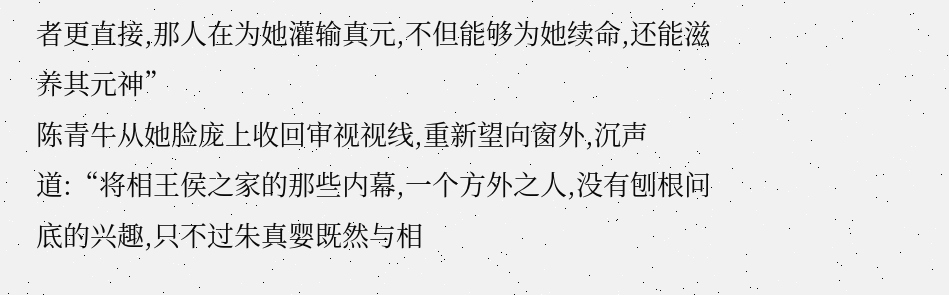者更直接,那人在为她灌输真元,不但能够为她续命,还能滋养其元神”
陈青牛从她脸庞上收回审视视线,重新望向窗外,沉声道:“将相王侯之家的那些内幕,一个方外之人,没有刨根问底的兴趣,只不过朱真婴既然与相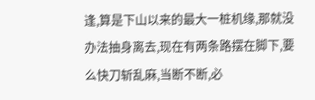逢,算是下山以来的最大一桩机缘,那就没办法抽身离去,现在有两条路摆在脚下,要么快刀斩乱麻,当断不断,必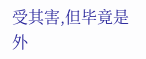受其害,但毕竟是外